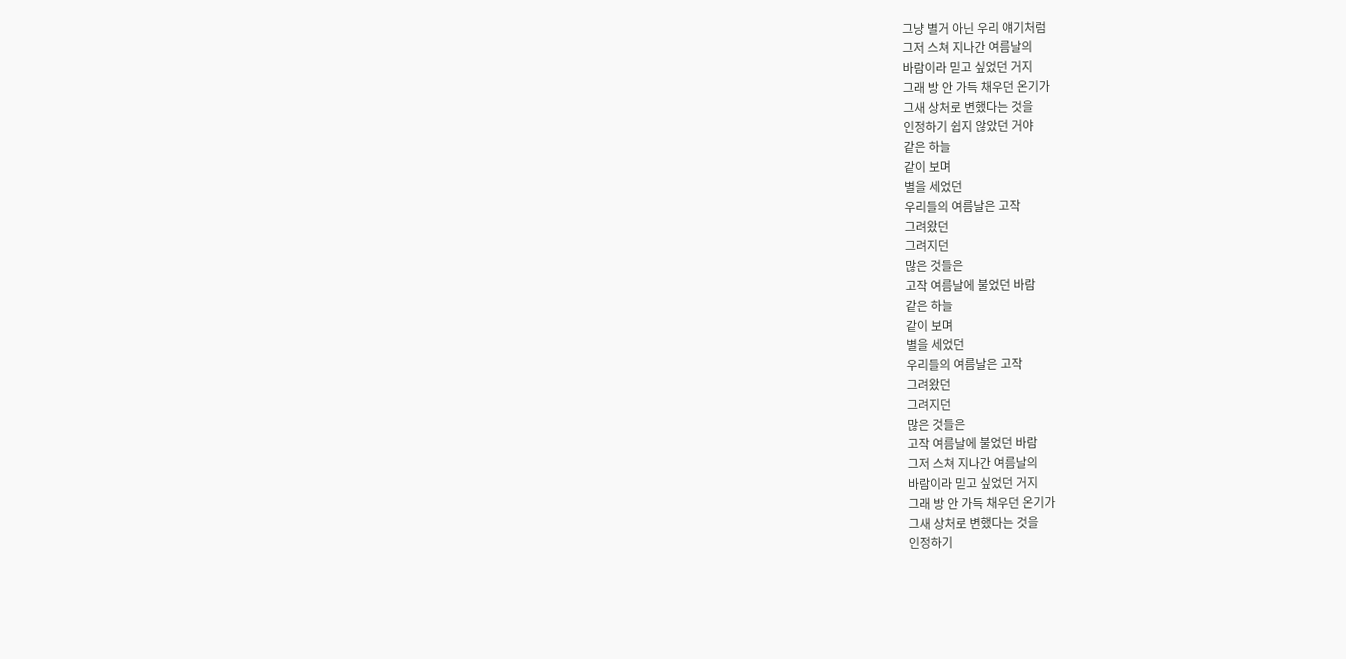그냥 별거 아닌 우리 얘기처럼
그저 스쳐 지나간 여름날의
바람이라 믿고 싶었던 거지
그래 방 안 가득 채우던 온기가
그새 상처로 변했다는 것을
인정하기 쉽지 않았던 거야
같은 하늘
같이 보며
별을 세었던
우리들의 여름날은 고작
그려왔던
그려지던
많은 것들은
고작 여름날에 불었던 바람
같은 하늘
같이 보며
별을 세었던
우리들의 여름날은 고작
그려왔던
그려지던
많은 것들은
고작 여름날에 불었던 바람
그저 스쳐 지나간 여름날의
바람이라 믿고 싶었던 거지
그래 방 안 가득 채우던 온기가
그새 상처로 변했다는 것을
인정하기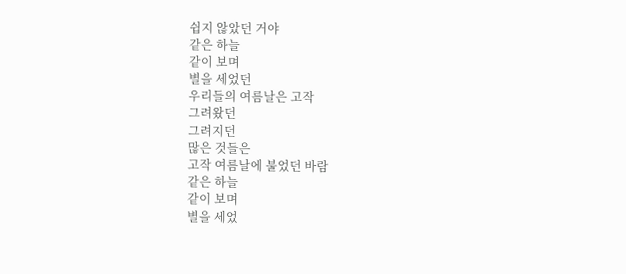쉽지 않았던 거야
같은 하늘
같이 보며
별을 세었던
우리들의 여름날은 고작
그려왔던
그려지던
많은 것들은
고작 여름날에 불었던 바람
같은 하늘
같이 보며
별을 세었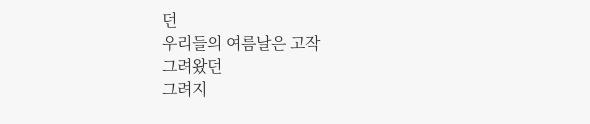던
우리들의 여름날은 고작
그려왔던
그려지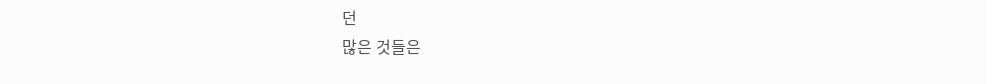던
많은 것들은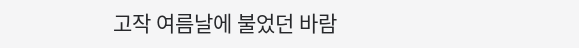고작 여름날에 불었던 바람